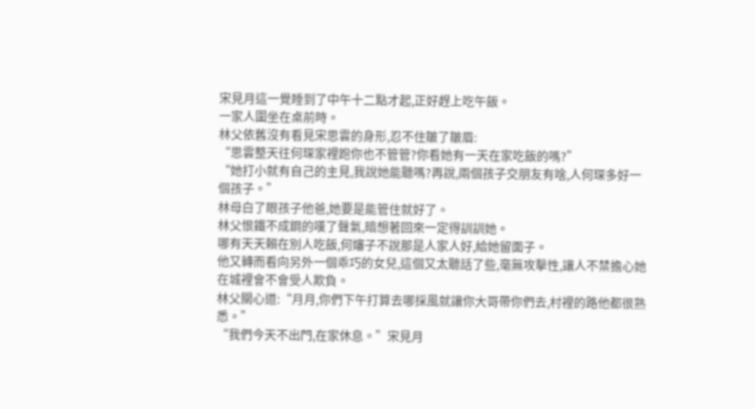宋見月這一覺睡到了中午十二點才起,正好趕上吃午飯。
一家人圍坐在桌前時。
林父依舊沒有看見宋思雲的身形,忍不住皺了皺眉:
“思雲整天往何琛家裡跑你也不管管?你看她有一天在家吃飯的嗎?”
“她打小就有自己的主見,我說她能聽嗎?再說,兩個孩子交朋友有啥,人何琛多好一個孩子。”
林母白了眼孩子他爸,她要是能管住就好了。
林父恨鐵不成鋼的嘆了聲氣,暗想著回來一定得訓訓她。
哪有天天賴在別人吃飯,何嬸子不說那是人家人好,給她留面子。
他又轉而看向另外一個乖巧的女兒,這個又太聽話了些,毫無攻擊性,讓人不禁擔心她在城裡會不會受人欺負。
林父關心道:“月月,你們下午打算去哪採風就讓你大哥帶你們去,村裡的路他都很熟悉。”
“我們今天不出門,在家休息。”宋見月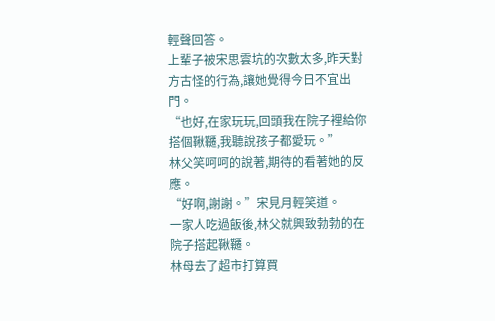輕聲回答。
上輩子被宋思雲坑的次數太多,昨天對方古怪的行為,讓她覺得今日不宜出門。
“也好,在家玩玩,回頭我在院子裡給你搭個鞦韆,我聽說孩子都愛玩。”
林父笑呵呵的說著,期待的看著她的反應。
“好啊,謝謝。”宋見月輕笑道。
一家人吃過飯後,林父就興致勃勃的在院子搭起鞦韆。
林母去了超市打算買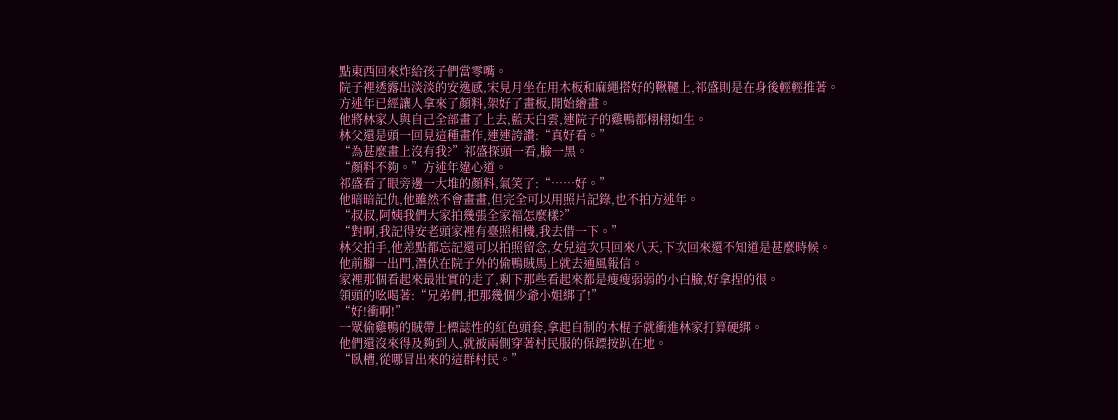點東西回來炸給孩子們當零嘴。
院子裡透露出淡淡的安逸感,宋見月坐在用木板和麻繩搭好的鞦韆上,祁盛則是在身後輕輕推著。
方述年已經讓人拿來了顏料,架好了畫板,開始繪畫。
他將林家人與自己全部畫了上去,藍天白雲,連院子的雞鴨都栩栩如生。
林父還是頭一回見這種畫作,連連誇讚:“真好看。”
“為甚麼畫上沒有我?”祁盛探頭一看,臉一黑。
“顏料不夠。”方述年違心道。
祁盛看了眼旁邊一大堆的顏料,氣笑了:“……好。”
他暗暗記仇,他雖然不會畫畫,但完全可以用照片記錄,也不拍方述年。
“叔叔,阿姨我們大家拍幾張全家福怎麼樣?”
“對啊,我記得安老頭家裡有臺照相機,我去借一下。”
林父拍手,他差點都忘記還可以拍照留念,女兒這次只回來八天,下次回來還不知道是甚麼時候。
他前腳一出門,潛伏在院子外的偷鴨賊馬上就去通風報信。
家裡那個看起來最壯實的走了,剩下那些看起來都是瘦瘦弱弱的小白臉,好拿捏的很。
領頭的吆喝著:“兄弟們,把那幾個少爺小姐綁了!”
“好!衝啊!”
一眾偷雞鴨的賊帶上標誌性的紅色頭套,拿起自制的木棍子就衝進林家打算硬綁。
他們還沒來得及夠到人,就被兩側穿著村民服的保鏢按趴在地。
“臥槽,從哪冒出來的這群村民。”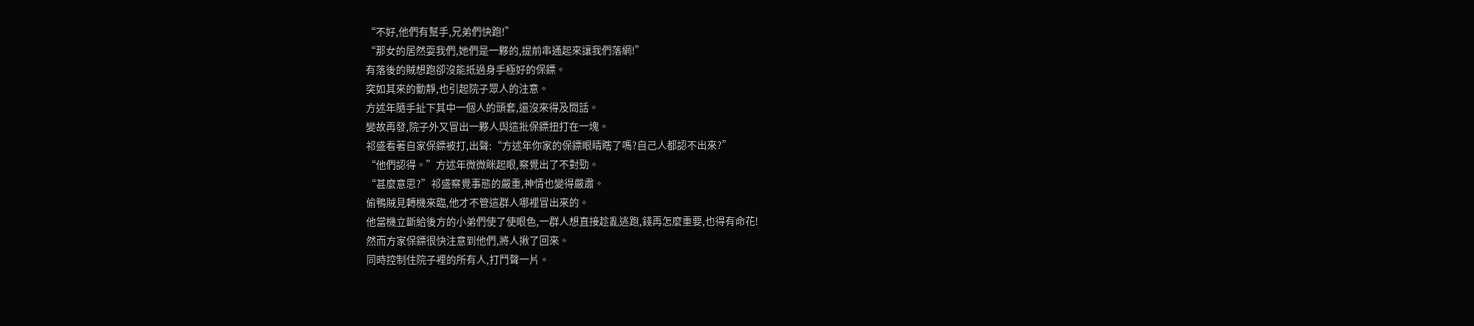“不好,他們有幫手,兄弟們快跑!”
“那女的居然耍我們,她們是一夥的,提前串通起來讓我們落網!”
有落後的賊想跑卻沒能抵過身手極好的保鏢。
突如其來的動靜,也引起院子眾人的注意。
方述年隨手扯下其中一個人的頭套,還沒來得及問話。
變故再發,院子外又冒出一夥人與這批保鏢扭打在一塊。
祁盛看著自家保鏢被打,出聲:“方述年你家的保鏢眼睛瞎了嗎?自己人都認不出來?”
“他們認得。”方述年微微眯起眼,察覺出了不對勁。
“甚麼意思?”祁盛察覺事態的嚴重,神情也變得嚴肅。
偷鴨賊見轉機來臨,他才不管這群人哪裡冒出來的。
他當機立斷給後方的小弟們使了使眼色,一群人想直接趁亂逃跑,錢再怎麼重要,也得有命花!
然而方家保鏢很快注意到他們,將人揪了回來。
同時控制住院子裡的所有人,打鬥聲一片。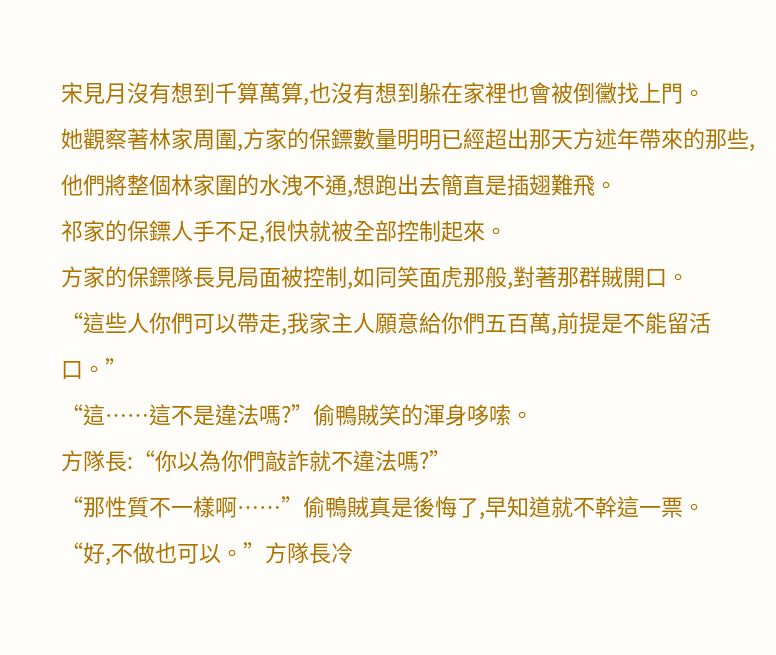宋見月沒有想到千算萬算,也沒有想到躲在家裡也會被倒黴找上門。
她觀察著林家周圍,方家的保鏢數量明明已經超出那天方述年帶來的那些,他們將整個林家圍的水洩不通,想跑出去簡直是插翅難飛。
祁家的保鏢人手不足,很快就被全部控制起來。
方家的保鏢隊長見局面被控制,如同笑面虎那般,對著那群賊開口。
“這些人你們可以帶走,我家主人願意給你們五百萬,前提是不能留活口。”
“這……這不是違法嗎?”偷鴨賊笑的渾身哆嗦。
方隊長:“你以為你們敲詐就不違法嗎?”
“那性質不一樣啊……”偷鴨賊真是後悔了,早知道就不幹這一票。
“好,不做也可以。”方隊長冷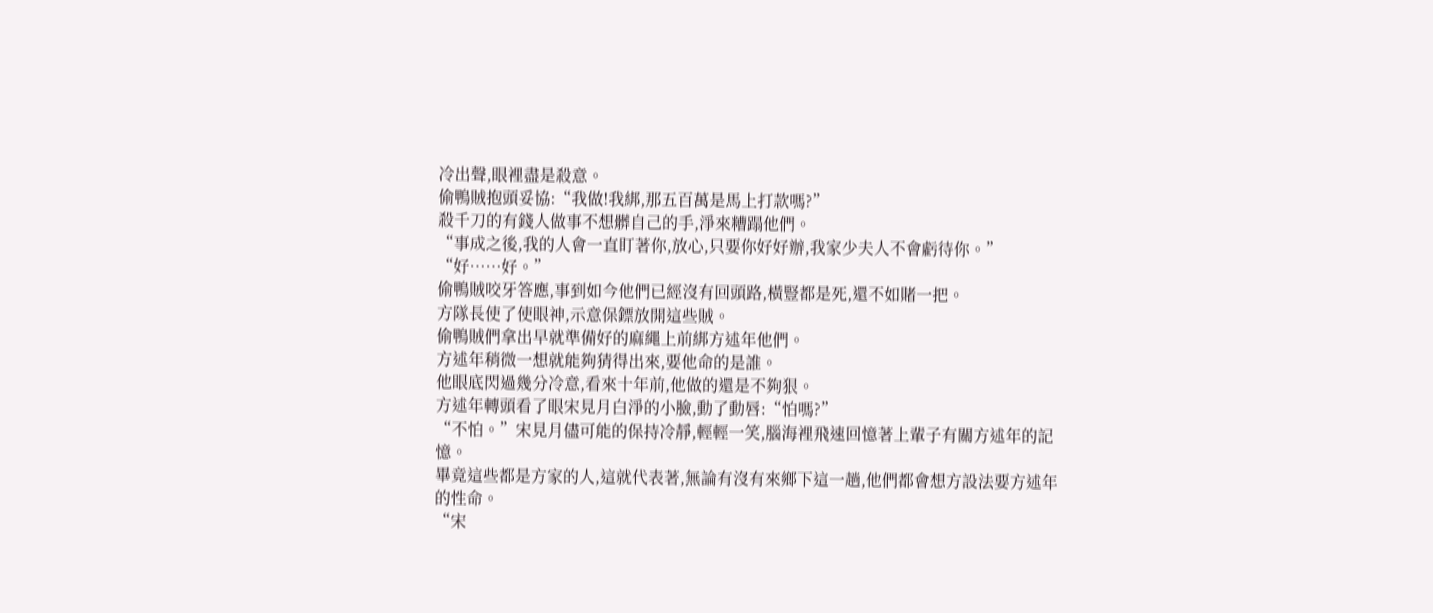冷出聲,眼裡盡是殺意。
偷鴨賊抱頭妥協:“我做!我綁,那五百萬是馬上打款嗎?”
殺千刀的有錢人做事不想髒自己的手,淨來糟蹋他們。
“事成之後,我的人會一直盯著你,放心,只要你好好辦,我家少夫人不會虧待你。”
“好……好。”
偷鴨賊咬牙答應,事到如今他們已經沒有回頭路,橫豎都是死,還不如賭一把。
方隊長使了使眼神,示意保鏢放開這些賊。
偷鴨賊們拿出早就準備好的麻繩上前綁方述年他們。
方述年稍微一想就能夠猜得出來,要他命的是誰。
他眼底閃過幾分冷意,看來十年前,他做的還是不夠狠。
方述年轉頭看了眼宋見月白淨的小臉,動了動唇:“怕嗎?”
“不怕。”宋見月儘可能的保持冷靜,輕輕一笑,腦海裡飛速回憶著上輩子有關方述年的記憶。
畢竟這些都是方家的人,這就代表著,無論有沒有來鄉下這一趟,他們都會想方設法要方述年的性命。
“宋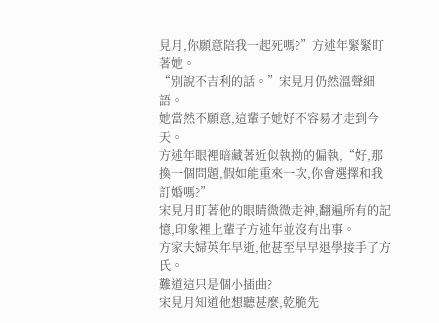見月,你願意陪我一起死嗎?”方述年緊緊盯著她。
“別說不吉利的話。”宋見月仍然溫聲細語。
她當然不願意,這輩子她好不容易才走到今天。
方述年眼裡暗藏著近似執拗的偏執,“好,那換一個問題,假如能重來一次,你會選擇和我訂婚嗎?”
宋見月盯著他的眼睛微微走神,翻遍所有的記憶,印象裡上輩子方述年並沒有出事。
方家夫婦英年早逝,他甚至早早退學接手了方氏。
難道這只是個小插曲?
宋見月知道他想聽甚麼,乾脆先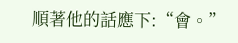順著他的話應下:“會。”